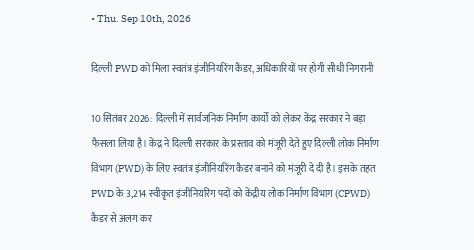• Thu. Sep 10th, 2026

दिल्ली PWD को मिला स्वतंत्र इंजीनियरिंग कैडर, अधिकारियों पर होगी सीधी निगरानी

10 सितंबर 2026:  दिल्ली में सार्वजनिक निर्माण कार्यों को लेकर केंद्र सरकार ने बड़ा फैसला लिया है। केंद्र ने दिल्ली सरकार के प्रस्ताव को मंजूरी देते हुए दिल्ली लोक निर्माण विभाग (PWD) के लिए स्वतंत्र इंजीनियरिंग कैडर बनाने को मंजूरी दे दी है। इसके तहत PWD के 3,214 स्वीकृत इंजीनियरिंग पदों को केंद्रीय लोक निर्माण विभाग (CPWD) कैडर से अलग कर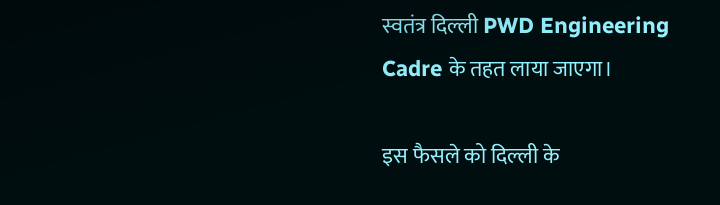स्वतंत्र दिल्ली PWD Engineering Cadre के तहत लाया जाएगा।

इस फैसले को दिल्ली के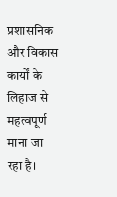प्रशासनिक और विकास कार्यों के लिहाज से महत्वपूर्ण माना जा रहा है।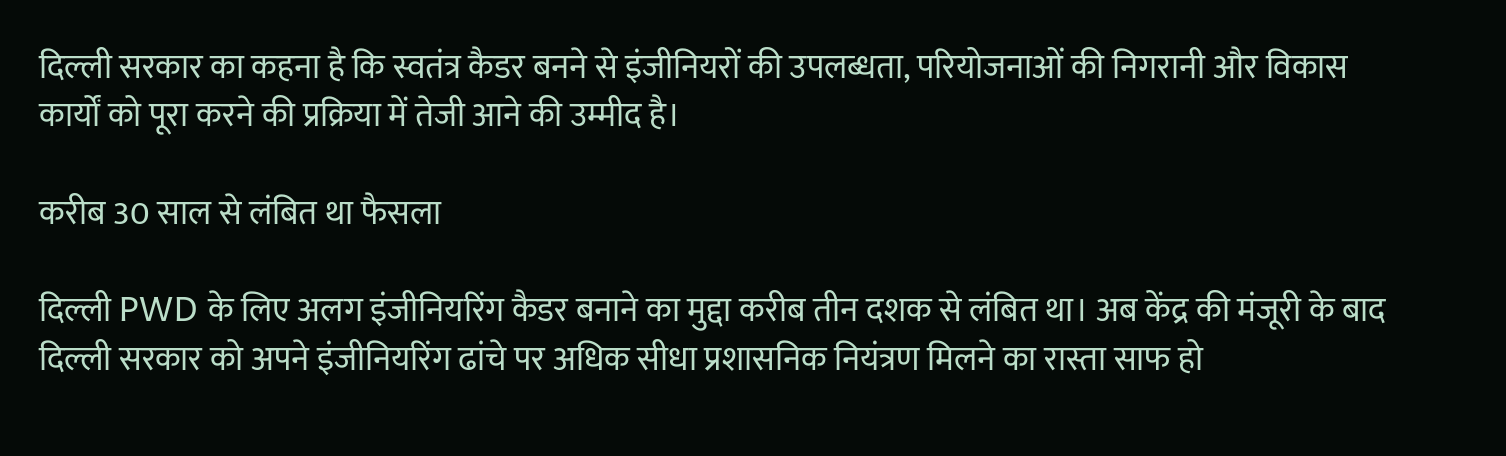दिल्ली सरकार का कहना है कि स्वतंत्र कैडर बनने से इंजीनियरों की उपलब्धता, परियोजनाओं की निगरानी और विकास कार्यों को पूरा करने की प्रक्रिया में तेजी आने की उम्मीद है।

करीब 30 साल से लंबित था फैसला

दिल्ली PWD के लिए अलग इंजीनियरिंग कैडर बनाने का मुद्दा करीब तीन दशक से लंबित था। अब केंद्र की मंजूरी के बाद दिल्ली सरकार को अपने इंजीनियरिंग ढांचे पर अधिक सीधा प्रशासनिक नियंत्रण मिलने का रास्ता साफ हो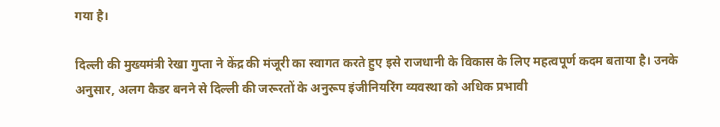गया है।

दिल्ली की मुख्यमंत्री रेखा गुप्ता ने केंद्र की मंजूरी का स्वागत करते हुए इसे राजधानी के विकास के लिए महत्वपूर्ण कदम बताया है। उनके अनुसार, अलग कैडर बनने से दिल्ली की जरूरतों के अनुरूप इंजीनियरिंग व्यवस्था को अधिक प्रभावी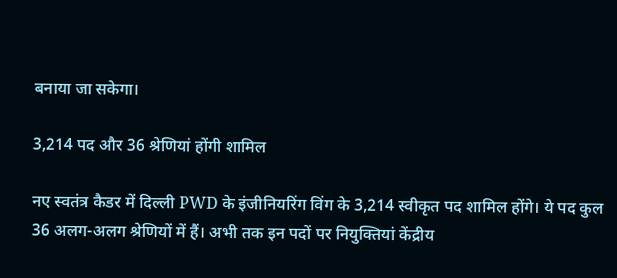बनाया जा सकेगा।

3,214 पद और 36 श्रेणियां होंगी शामिल

नए स्वतंत्र कैडर में दिल्ली PWD के इंजीनियरिंग विंग के 3,214 स्वीकृत पद शामिल होंगे। ये पद कुल 36 अलग-अलग श्रेणियों में हैं। अभी तक इन पदों पर नियुक्तियां केंद्रीय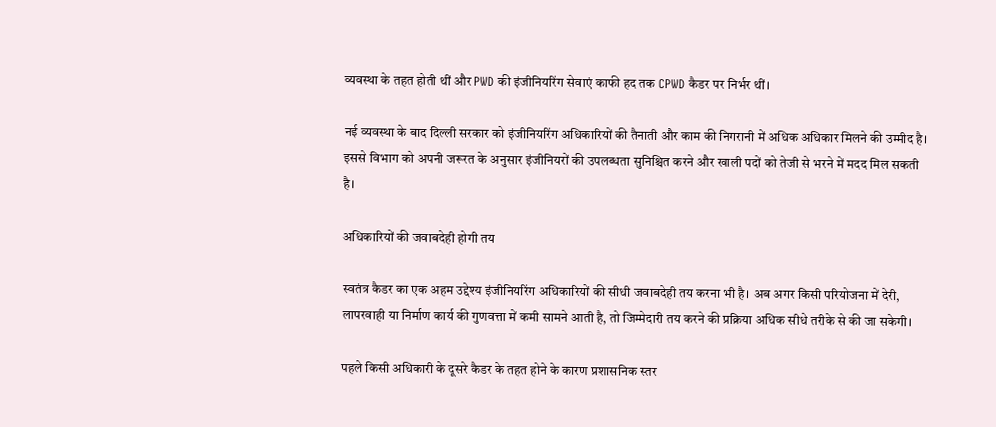व्यवस्था के तहत होती थीं और PWD की इंजीनियरिंग सेवाएं काफी हद तक CPWD कैडर पर निर्भर थीं।

नई व्यवस्था के बाद दिल्ली सरकार को इंजीनियरिंग अधिकारियों की तैनाती और काम की निगरानी में अधिक अधिकार मिलने की उम्मीद है। इससे विभाग को अपनी जरूरत के अनुसार इंजीनियरों की उपलब्धता सुनिश्चित करने और खाली पदों को तेजी से भरने में मदद मिल सकती है।

अधिकारियों की जवाबदेही होगी तय

स्वतंत्र कैडर का एक अहम उद्देश्य इंजीनियरिंग अधिकारियों की सीधी जवाबदेही तय करना भी है। अब अगर किसी परियोजना में देरी, लापरवाही या निर्माण कार्य की गुणवत्ता में कमी सामने आती है, तो जिम्मेदारी तय करने की प्रक्रिया अधिक सीधे तरीके से की जा सकेगी।

पहले किसी अधिकारी के दूसरे कैडर के तहत होने के कारण प्रशासनिक स्तर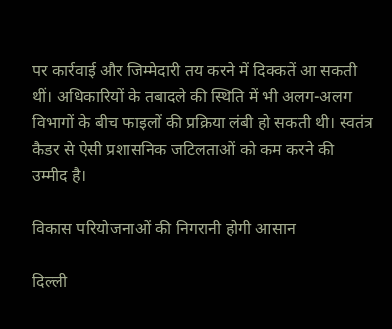पर कार्रवाई और जिम्मेदारी तय करने में दिक्कतें आ सकती थीं। अधिकारियों के तबादले की स्थिति में भी अलग-अलग विभागों के बीच फाइलों की प्रक्रिया लंबी हो सकती थी। स्वतंत्र कैडर से ऐसी प्रशासनिक जटिलताओं को कम करने की उम्मीद है।

विकास परियोजनाओं की निगरानी होगी आसान

दिल्ली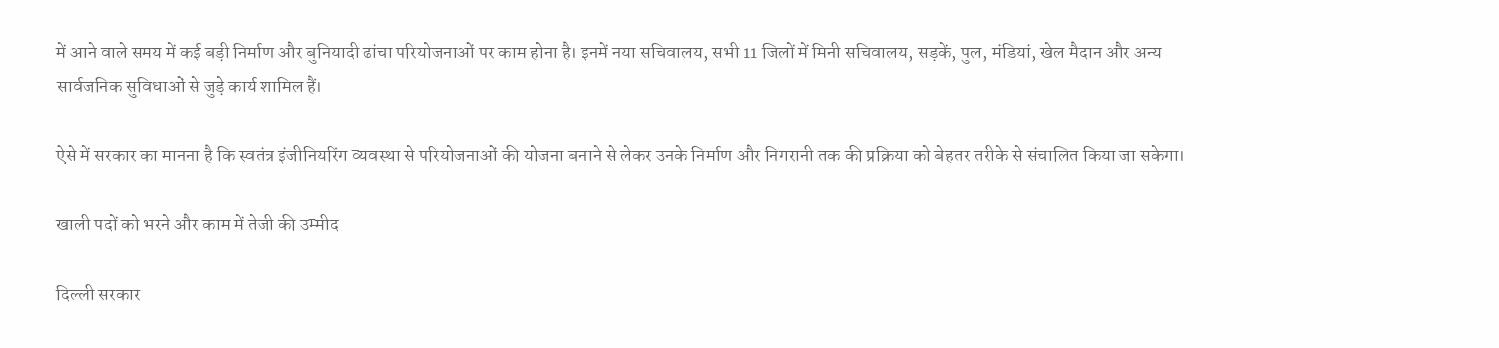में आने वाले समय में कई बड़ी निर्माण और बुनियादी ढांचा परियोजनाओं पर काम होना है। इनमें नया सचिवालय, सभी 11 जिलों में मिनी सचिवालय, सड़कें, पुल, मंडियां, खेल मैदान और अन्य सार्वजनिक सुविधाओं से जुड़े कार्य शामिल हैं।

ऐसे में सरकार का मानना है कि स्वतंत्र इंजीनियरिंग व्यवस्था से परियोजनाओं की योजना बनाने से लेकर उनके निर्माण और निगरानी तक की प्रक्रिया को बेहतर तरीके से संचालित किया जा सकेगा।

खाली पदों को भरने और काम में तेजी की उम्मीद

दिल्ली सरकार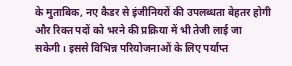के मुताबिक, नए कैडर से इंजीनियरों की उपलब्धता बेहतर होगी और रिक्त पदों को भरने की प्रक्रिया में भी तेजी लाई जा सकेगी। इससे विभिन्न परियोजनाओं के लिए पर्याप्त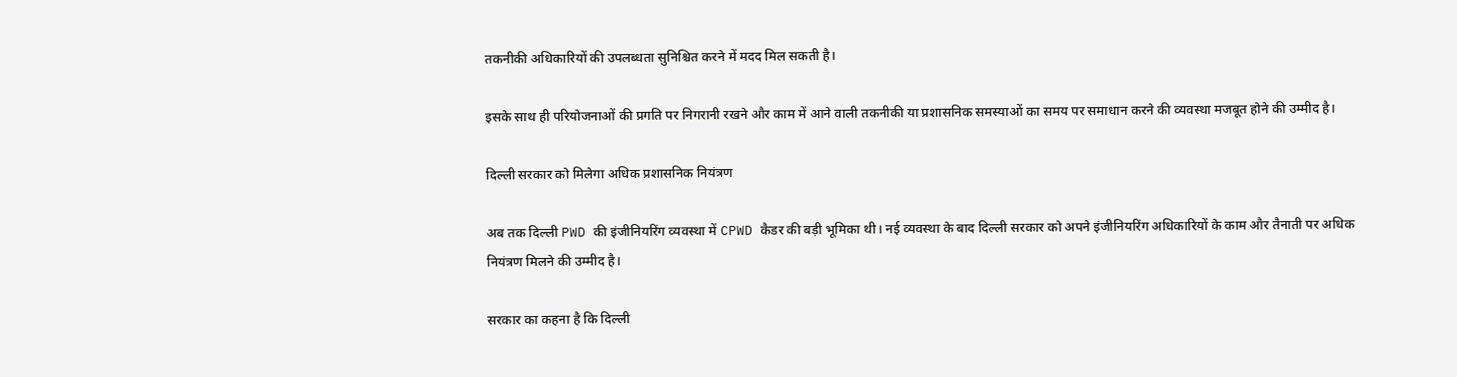तकनीकी अधिकारियों की उपलब्धता सुनिश्चित करने में मदद मिल सकती है।

इसके साथ ही परियोजनाओं की प्रगति पर निगरानी रखने और काम में आने वाली तकनीकी या प्रशासनिक समस्याओं का समय पर समाधान करने की व्यवस्था मजबूत होने की उम्मीद है।

दिल्ली सरकार को मिलेगा अधिक प्रशासनिक नियंत्रण

अब तक दिल्ली PWD की इंजीनियरिंग व्यवस्था में CPWD कैडर की बड़ी भूमिका थी। नई व्यवस्था के बाद दिल्ली सरकार को अपने इंजीनियरिंग अधिकारियों के काम और तैनाती पर अधिक नियंत्रण मिलने की उम्मीद है।

सरकार का कहना है कि दिल्ली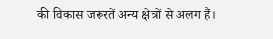की विकास जरूरतें अन्य क्षेत्रों से अलग हैं।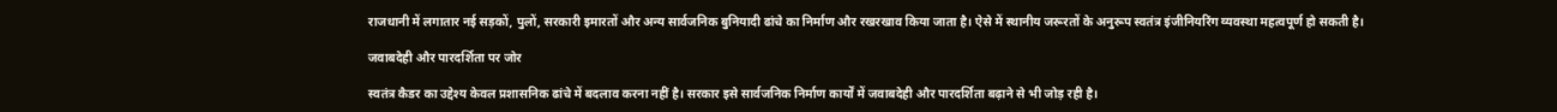राजधानी में लगातार नई सड़कों, पुलों, सरकारी इमारतों और अन्य सार्वजनिक बुनियादी ढांचे का निर्माण और रखरखाव किया जाता है। ऐसे में स्थानीय जरूरतों के अनुरूप स्वतंत्र इंजीनियरिंग व्यवस्था महत्वपूर्ण हो सकती है।

जवाबदेही और पारदर्शिता पर जोर

स्वतंत्र कैडर का उद्देश्य केवल प्रशासनिक ढांचे में बदलाव करना नहीं है। सरकार इसे सार्वजनिक निर्माण कार्यों में जवाबदेही और पारदर्शिता बढ़ाने से भी जोड़ रही है।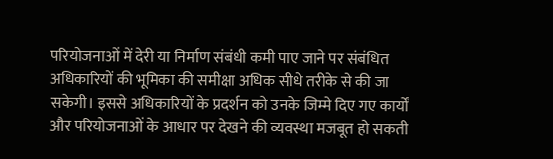परियोजनाओं में देरी या निर्माण संबंधी कमी पाए जाने पर संबंधित अधिकारियों की भूमिका की समीक्षा अधिक सीधे तरीके से की जा सकेगी। इससे अधिकारियों के प्रदर्शन को उनके जिम्मे दिए गए कार्यों और परियोजनाओं के आधार पर देखने की व्यवस्था मजबूत हो सकती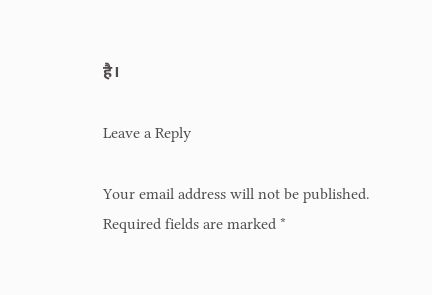है।

Leave a Reply

Your email address will not be published. Required fields are marked *